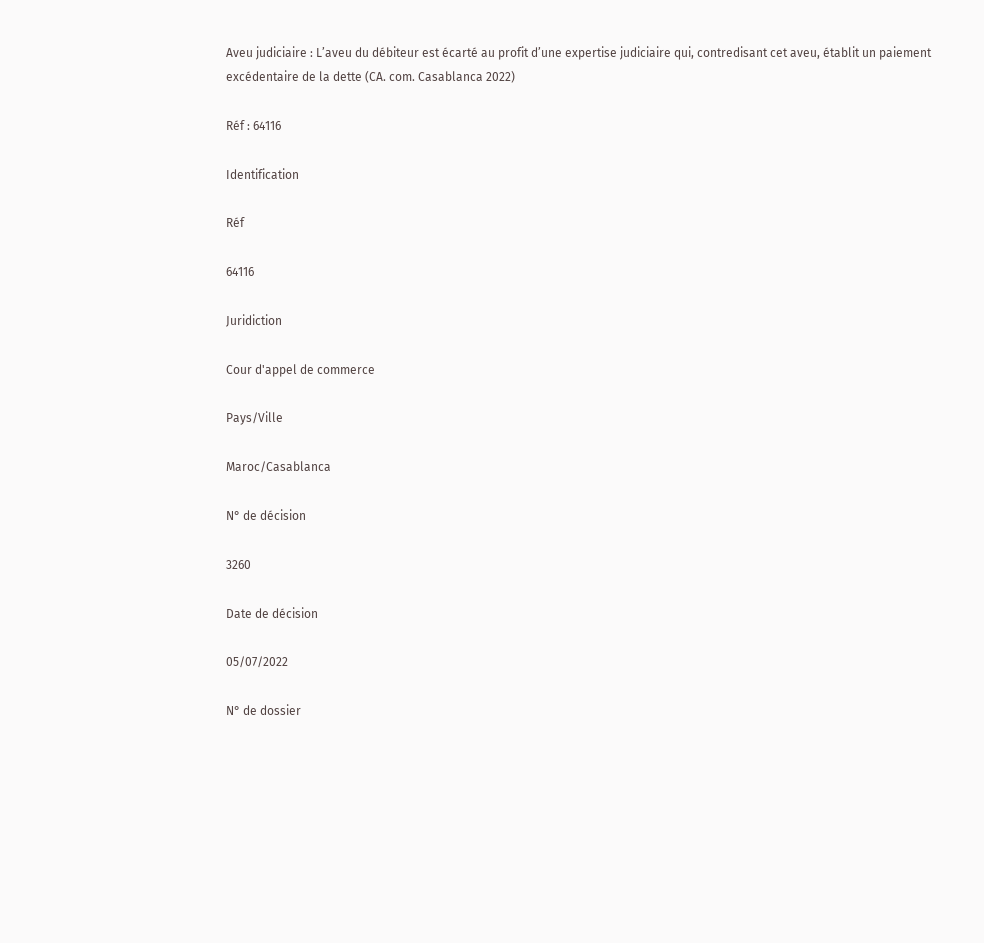Aveu judiciaire : L’aveu du débiteur est écarté au profit d’une expertise judiciaire qui, contredisant cet aveu, établit un paiement excédentaire de la dette (CA. com. Casablanca 2022)

Réf : 64116

Identification

Réf

64116

Juridiction

Cour d'appel de commerce

Pays/Ville

Maroc/Casablanca

N° de décision

3260

Date de décision

05/07/2022

N° de dossier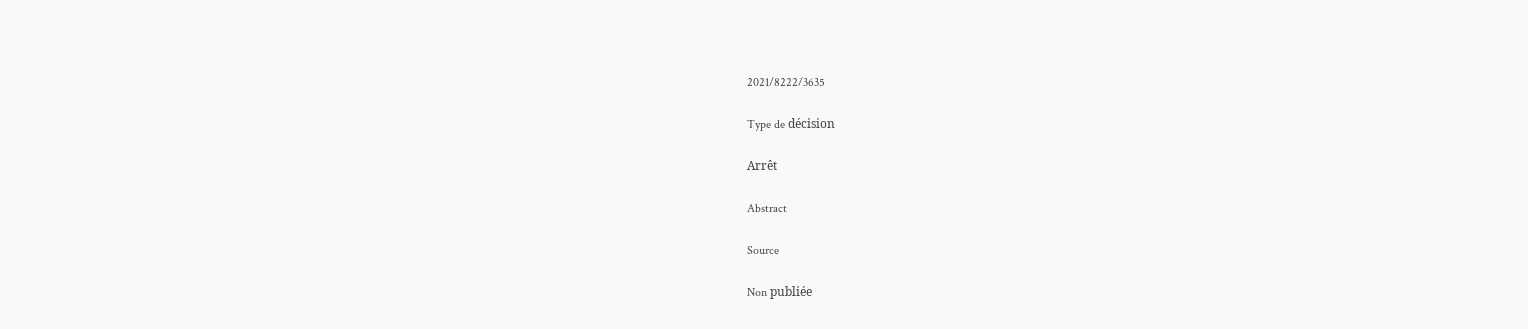2021/8222/3635

Type de décision

Arrêt

Abstract

Source

Non publiée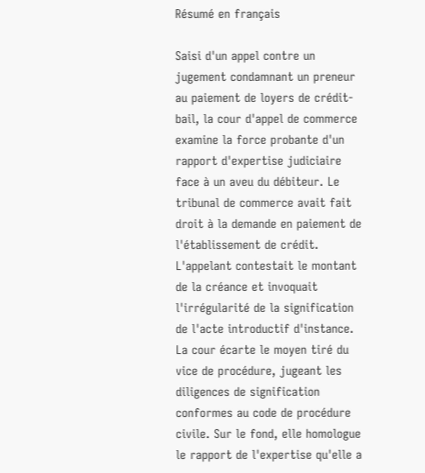Résumé en français

Saisi d'un appel contre un jugement condamnant un preneur au paiement de loyers de crédit-bail, la cour d'appel de commerce examine la force probante d'un rapport d'expertise judiciaire face à un aveu du débiteur. Le tribunal de commerce avait fait droit à la demande en paiement de l'établissement de crédit. L'appelant contestait le montant de la créance et invoquait l'irrégularité de la signification de l'acte introductif d'instance. La cour écarte le moyen tiré du vice de procédure, jugeant les diligences de signification conformes au code de procédure civile. Sur le fond, elle homologue le rapport de l'expertise qu'elle a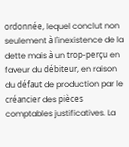ordonnée, lequel conclut non seulement à l'inexistence de la dette mais à un trop-perçu en faveur du débiteur, en raison du défaut de production par le créancier des pièces comptables justificatives. La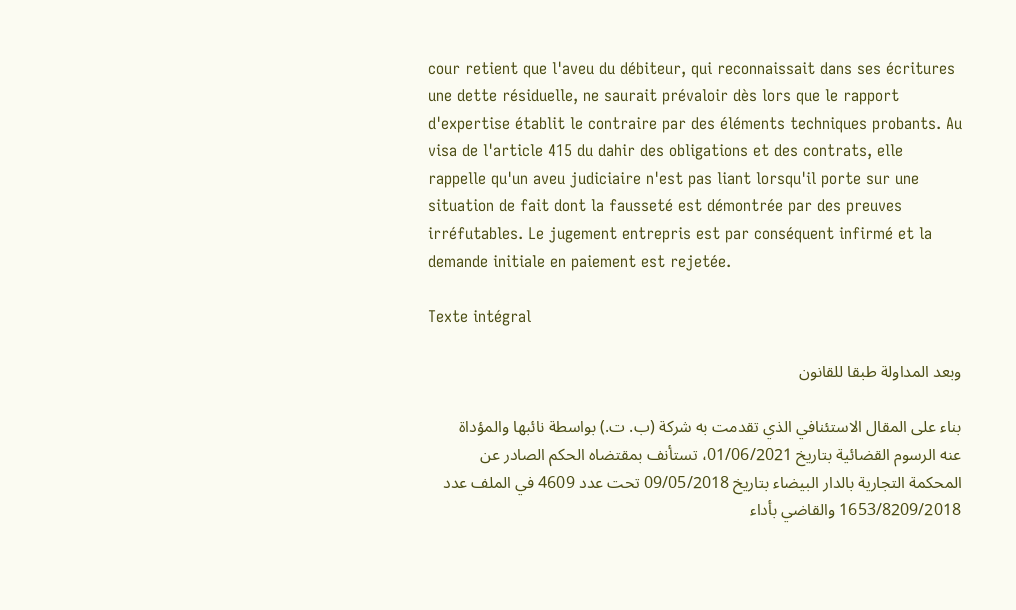cour retient que l'aveu du débiteur, qui reconnaissait dans ses écritures une dette résiduelle, ne saurait prévaloir dès lors que le rapport d'expertise établit le contraire par des éléments techniques probants. Au visa de l'article 415 du dahir des obligations et des contrats, elle rappelle qu'un aveu judiciaire n'est pas liant lorsqu'il porte sur une situation de fait dont la fausseté est démontrée par des preuves irréfutables. Le jugement entrepris est par conséquent infirmé et la demande initiale en paiement est rejetée.

Texte intégral

وبعد المداولة طبقا للقانون

بناء على المقال الاستئنافي الذي تقدمت به شركة (ب. ت.) بواسطة نائبها والمؤداة عنه الرسوم القضائية بتاريخ 01/06/2021، تستأنف بمقتضاه الحكم الصادر عن المحكمة التجارية بالدار البيضاء بتاريخ 09/05/2018 تحت عدد 4609 في الملف عدد 1653/8209/2018 والقاضي بأداء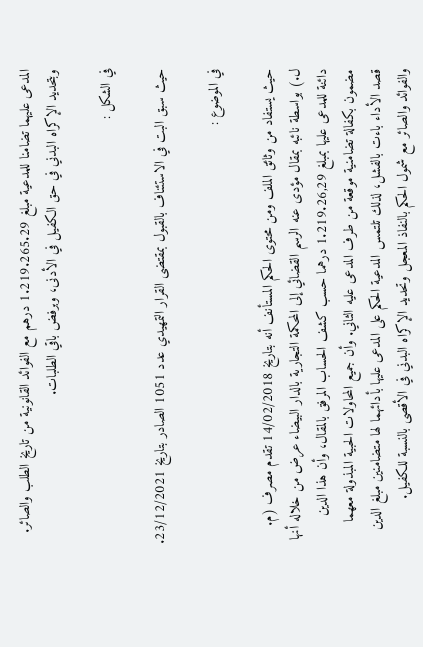المدعى عليهما تضامنا للمدعية مبلغ 1.219.265.29 درهم مع الفوائد القانونية من تاريخ الطلب والصائر. وبتحديد الإكراه البدني في حق الكفيل في الأدنى، وبرفض باقي الطلبات.

في الشكل :

حيث سبق البت في الاستئناف بالقبول بمقتضى القرار التمهيدي عدد 1051 الصادر بتاريخ 23/12/2021.

في الموضوع :

حيث يستفاد من وثائق الملف ومن محتوى الحكم المستأنف أنه بتاريخ 14/02/2018 تقدم مصرف (م. ل.) بواسطة نائبه بمقال مؤدى عنه الرسم القضائي إلى المحكمة التجارية بالدار البيضاء عرض من خلاله أنها دائنة للمدعى عليها بمبلغ 1.219.26,29 درهما حسب كشف الحساب المرفق بالمقال، وأن هذا الدين مضمون بكفالة تضامنية موقعة من طرف المدعى عليه الثاني. وأن جميع المحاولات الحبية المبذولة معهما قصد الأداء باءت بالفشل، لذلك تلتمس المدعية الحكم على المدعى عليها بأدائهما لها متضامنين مبلغ الدين والفوائد والصائر مع شمول الحكم بالنفاذ المعجل وتحديد الإكراه البدني في الأقصى بالنسبة للكفيل.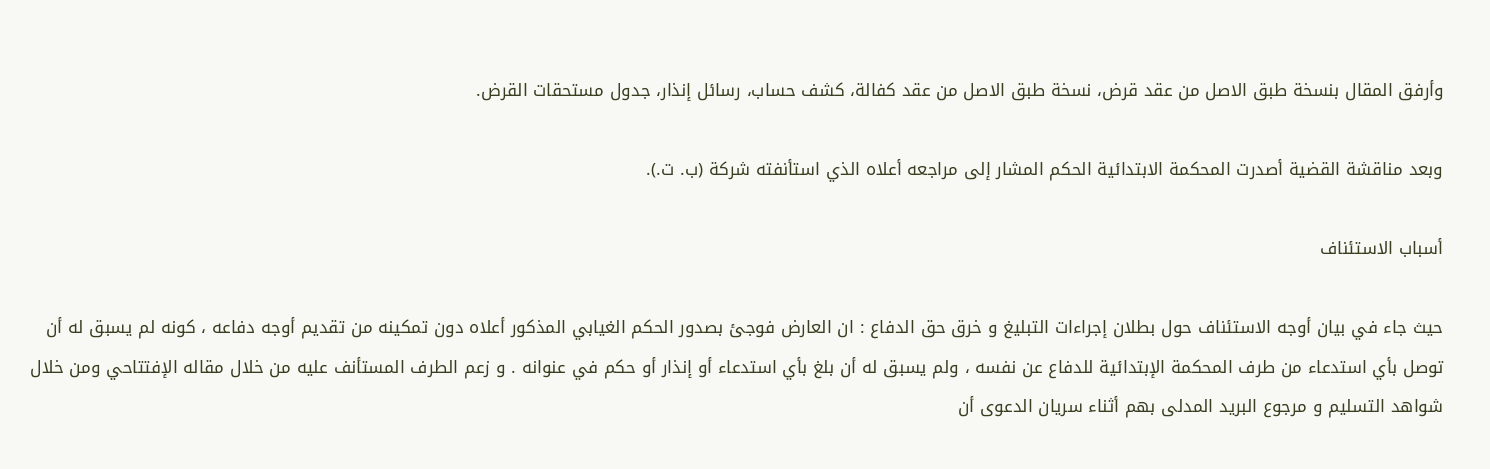وأرفق المقال بنسخة طبق الاصل من عقد قرض، نسخة طبق الاصل من عقد كفالة، كشف حساب، رسائل إنذار، جدول مستحقات القرض.

وبعد مناقشة القضية أصدرت المحكمة الابتدائية الحكم المشار إلى مراجعه أعلاه الذي استأنفته شركة (ب. ت.).

أسباب الاستئناف

حيث جاء في بيان أوجه الاستئناف حول بطلان إجراءات التبليغ و خرق حق الدفاع : ان العارض فوجئ بصدور الحكم الغيابي المذكور أعلاه دون تمكينه من تقديم أوجه دفاعه ، كونه لم يسبق له أن توصل بأي استدعاء من طرف المحكمة الإبتدائية للدفاع عن نفسه ، ولم يسبق له أن بلغ بأي استدعاء أو إنذار أو حكم في عنوانه . و زعم الطرف المستأنف عليه من خلال مقاله الإفتتاحي ومن خلال شواهد التسليم و مرجوع البريد المدلى بهم أثناء سريان الدعوى أن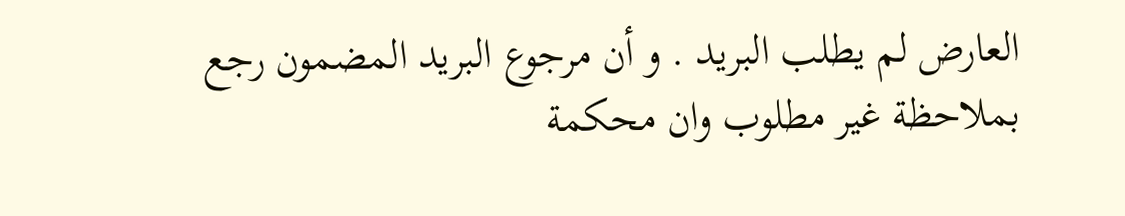العارض لم يطلب البريد . و أن مرجوع البريد المضمون رجع بملاحظة غير مطلوب وان محكمة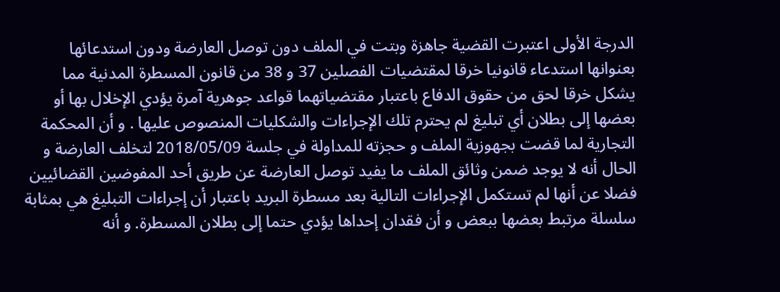الدرجة الأولى اعتبرت القضية جاهزة وبتت في الملف دون توصل العارضة ودون استدعائها بعنوانها استدعاء قانونيا خرقا لمقتضيات الفصلين 37 و 38 من قانون المسطرة المدنية مما يشكل خرقا لحق من حقوق الدفاع باعتبار مقتضياتهما قواعد جوهرية آمرة يؤدي الإخلال بها أو بعضها إلى بطلان أي تبليغ لم يحترم تلك الإجراءات والشكليات المنصوص عليها . و أن المحكمة التجارية لما قضت بجهوزية الملف و حجزته للمداولة في جلسة 2018/05/09 لتخلف العارضة و الحال أنه لا يوجد ضمن وثائق الملف ما يفيد توصل العارضة عن طريق أحد المفوضين القضائيين فضلا عن أنها لم تستكمل الإجراءات التالية بعد مسطرة البريد باعتبار أن إجراءات التبليغ هي بمثابة سلسلة مرتبط بعضها ببعض و أن فقدان إحداها يؤدي حتما إلى بطلان المسطرة. و أنه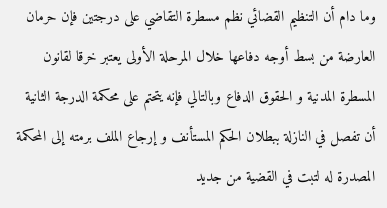وما دام أن التنظيم القضائي نظم مسطرة التقاضي على درجتين فإن حرمان العارضة من بسط أوجه دفاعها خلال المرحلة الأولى يعتبر خرقا لقانون المسطرة المدنية و الحقوق الدفاع وبالتالي فإنه يتحتم على محكمة الدرجة الثانية أن تفصل في النازلة ببطلان الحكم المستأنف و إرجاع الملف برمته إلى المحكمة المصدرة له لتبت في القضية من جديد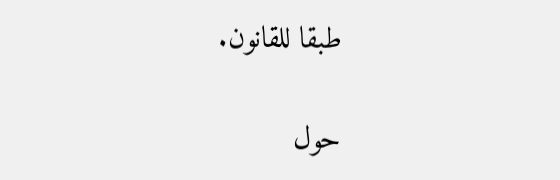طبقا للقانون.

حول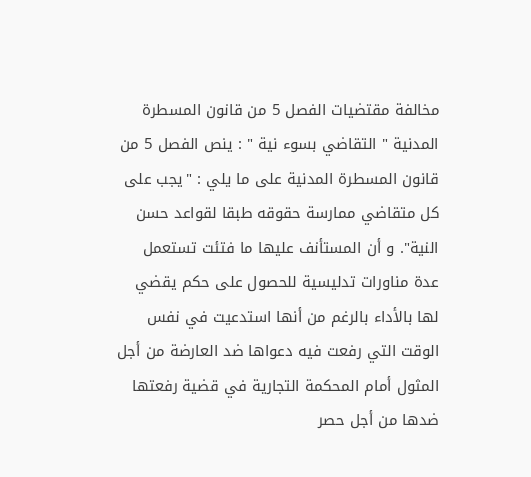مخالفة مقتضيات الفصل 5 من قانون المسطرة المدنية " التقاضي بسوء نية " : ينص الفصل 5 من قانون المسطرة المدنية على ما يلي : "يجب على كل متقاضي ممارسة حقوقه طبقا لقواعد حسن النية". و أن المستأنف عليها ما فتئت تستعمل عدة مناورات تدليسية للحصول على حكم يقضي لها بالأداء بالرغم من أنها استدعيت في نفس الوقت التي رفعت فيه دعواها ضد العارضة من أجل المثول أمام المحكمة التجارية في قضية رفعتها ضدها من أجل حصر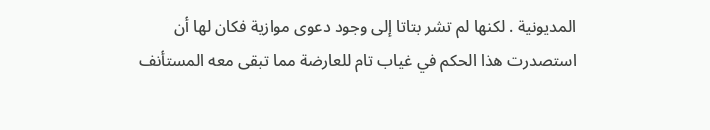المديونية . لكنها لم تشر بتاتا إلى وجود دعوی موازية فكان لها أن استصدرت هذا الحكم في غياب تام للعارضة مما تبقى معه المستأنف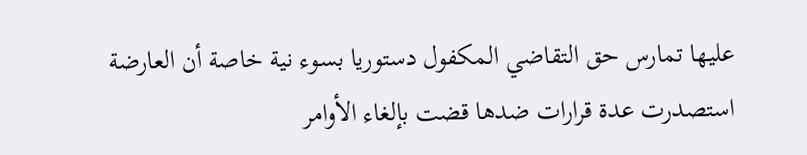عليها تمارس حق التقاضي المكفول دستوريا بسوء نية خاصة أن العارضة استصدرت عدة قرارات ضدها قضت بإلغاء الأوامر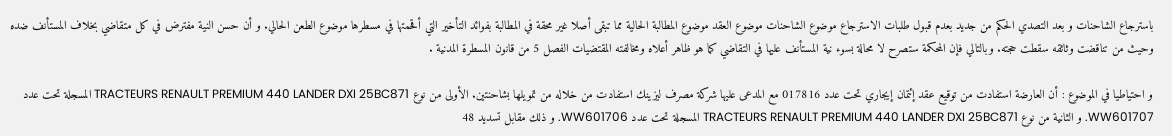باسترجاع الشاحنات و بعد التصدي الحكم من جديد بعدم قبول طلبات الاسترجاع موضوع الشاحنات موضوع العقد موضوع المطالبة الحالية مما تبقى أصلا غير محقة في المطالبة بفوائد التأخير التي أقحمتها في مسطرها موضوع الطعن الحالي. و أن حسن النية مفترض في كل متقاضي بخلاف المستأنف ضده وحيث من تناقضت وثائقه سقطت حجته. وبالتالي فإن المحكمة ستصرح لا محالة بسوء نية المستأنف عليها في التقاضي كما هو ظاهر أعلاه ومخالفته المقتضيات الفصل 5 من قانون المسطرة المدنية .

و احتياطيا في الموضوع : أن العارضة استفادت من توقيع عقد إئتمان إيجاري تحت عدد 017816 مع المدعى عليها شركة مصرف لیزینك استفادت من خلاله من تمويلها بشاحنتين. الأولى من نوع TRACTEURS RENAULT PREMIUM 440 LANDER DXI 25BC871 المسجلة تحت عدد WW601707. و الثانية من نوع TRACTEURS RENAULT PREMIUM 440 LANDER DXI 25BC871 المسجلة تحت عدد WW601706. و ذلك مقابل تسدید 48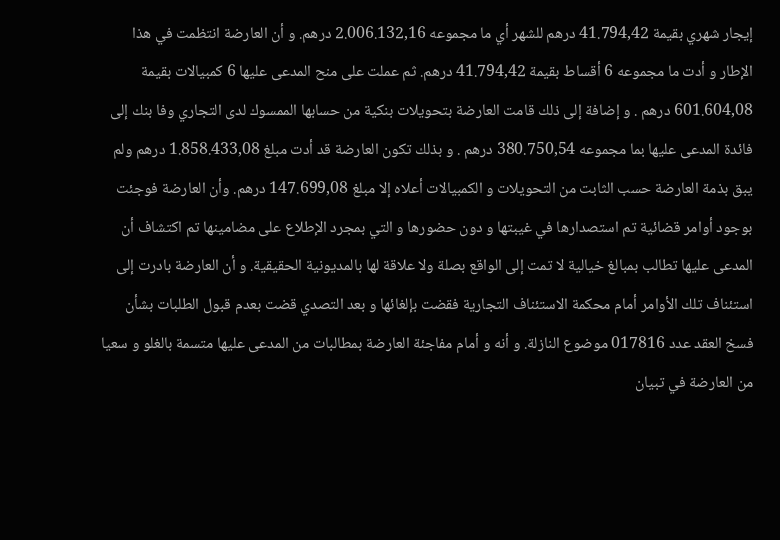إيجار شهري بقيمة 41.794,42 درهم للشهر أي ما مجموعه 2.006.132,16 درهم. و أن العارضة انتظمت في هذا الإطار و أدت ما مجموعه 6 أقساط بقيمة 41.794,42 درهم. ثم عملت على منح المدعى عليها 6 كمبيالات بقيمة 601.604,08 درهم . و إضافة إلى ذلك قامت العارضة بتحويلات بنكية من حسابها الممسوك لدى التجاري وفا بنك إلى فائدة المدعى عليها بما مجموعه 380.750,54 درهم . و بذلك تكون العارضة قد أدت مبلغ 1.858.433,08 درهم ولم يبق بذمة العارضة حسب الثابت من التحويلات و الكمبيالات أعلاه إلا مبلغ 147.699,08 درهم. وأن العارضة فوجئت بوجود أوامر قضائية تم استصدارها في غيبتها و دون حضورها و التي بمجرد الإطلاع على مضامينها تم اكتشاف أن المدعى عليها تطالب بمبالغ خيالية لا تمت إلى الواقع بصلة ولا علاقة لها بالمديونية الحقيقية. و أن العارضة بادرت إلى استئناف تلك الأوامر أمام محكمة الاستئناف التجارية فقضت بإلغائها و بعد التصدي قضت بعدم قبول الطلبات بشأن فسخ العقد عدد 017816 موضوع النازلة. و أنه و أمام مفاجئة العارضة بمطالبات من المدعى عليها متسمة بالغلو و سعيا من العارضة في تبيان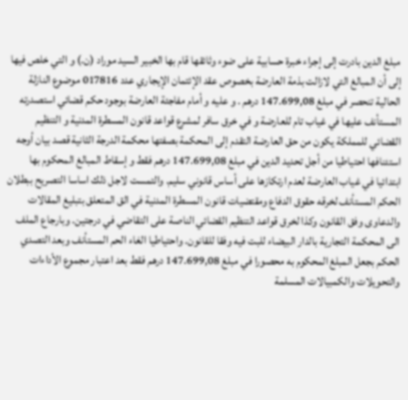مبلغ الدين بادرت إلى إجراء خبرة حسابية على ضوء وثائقها قام بها الخبير السيد موراد (ن.) و التي خلص فيها إلى أن المبالغ التي لازالت بذمة العارضة بخصوص عقد الإئتمان الإيجاري عدد 017816 موضوع النازلة الحالية تنحصر في مبلغ 147.699,08 درهم . و عليه و أمام مفاجئة العارضة بوجود حكم قضائي استصدرته المستأنف عليها في غياب تام للعارضة و في خرق سافر لمشرع قواعد قانون المسطرة المدنية و التنظيم القضائي للمملكة يكون من حق العارضة التقدم إلى المحكمة بصفتها محكمة الدرجة الثانية قصد بيان أوجه استئنافها احتياطيا من أجل تحديد الدين في مبلغ 147.699,08 درهم فقط و إسقاط المبالغ المحكوم بها ابتدائيا في غياب العارضة لعدم ارتكازها على أساس قانوني سليم. والتمست لاجل ذلك اساسا التصريح ببطلان الحكم المستأنف لخرقه حقوق الدفاع ومقتضيات قانون المسطرة المدنية في الق المتعلق بتبليغ المقالات والدعاوى وفق القانون وكذا لخرق قواعد التنظيم القضائي الناصة على التقاضي في درجتين. وبارجاع الملف الى المحكمة التجارية بالدار البيضاء للبت فيه وفقا للقانون. واحتياطيا الغاء الحم المستأنف وبعد التصدي الحكم بجعل المبلغ المحكوم به محصورا في مبلغ 147.699,08 درهم فقط بعد اعتبار مجموع الأداءات والتحويلات والكمبيالات المسلمة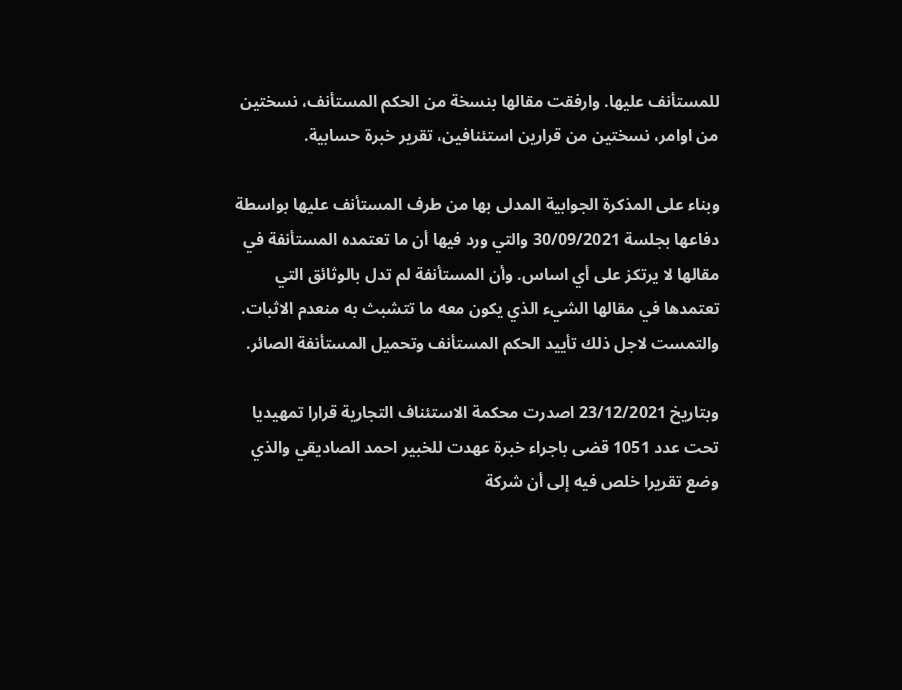للمستأنف عليها. وارفقت مقالها بنسخة من الحكم المستأنف، نسختين من اوامر، نسختين من قرارين استئنافين، تقرير خبرة حسابية.

وبناء على المذكرة الجوابية المدلى بها من طرف المستأنف عليها بواسطة دفاعها بجلسة 30/09/2021 والتي ورد فيها أن ما تعتمده المستأنفة في مقالها لا يرتكز على أي اساس. وأن المستأنفة لم تدل بالوثائق التي تعتمدها في مقالها الشيء الذي يكون معه ما تتشبث به منعدم الاثبات. والتمست لاجل ذلك تأييد الحكم المستأنف وتحميل المستأنفة الصائر.

وبتاريخ 23/12/2021 اصدرت محكمة الاستئناف التجارية قرارا تمهيديا تحت عدد 1051 قضى باجراء خبرة عهدت للخبير احمد الصاديقي والذي وضع تقريرا خلص فيه إلى أن شركة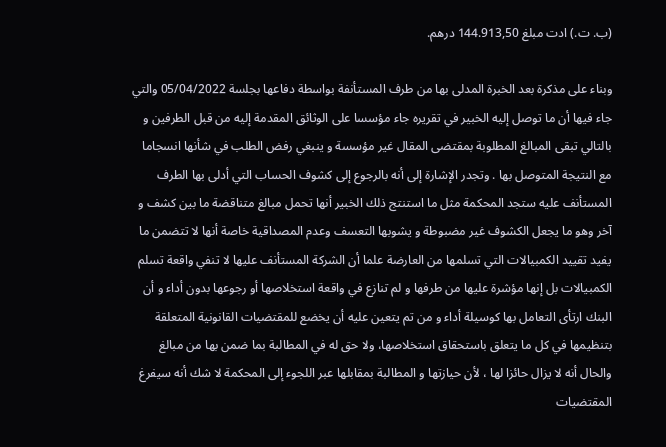(ب. ت.) ادت مبلغ 144.913,50 درهم.

وبناء على مذكرة بعد الخبرة المدلى بها من طرف المستأنفة بواسطة دفاعها بجلسة 05/04/2022 والتي جاء فيها أن ما توصل إليه الخبير في تقريره جاء مؤسسا على الوثائق المقدمة إليه من قبل الطرفين و بالتالي تبقى المبالغ المطلوبة بمقتضى المقال غير مؤسسة و ينبغي رفض الطلب في شأنها انسجاما مع النتيجة المتوصل بها . وتجدر الإشارة إلى أنه بالرجوع إلى كشوف الحساب التي أدلى بها الطرف المستأنف عليه ستجد المحكمة مثل ما استنتج ذلك الخبير أنها تحمل مبالغ متناقضة ما بين کشف و آخر وهو ما يجعل الكشوف غير مضبوطة و يشوبها التعسف وعدم المصداقية خاصة أنها لا تتضمن ما يفيد تقييد الكمبيالات التي تسلمها من العارضة علما أن الشركة المستأنف عليها لا تنفي واقعة تسلم الكمبيالات بل إنها مؤشرة عليها من طرفها و لم تنازع في واقعة استخلاصها أو رجوعها بدون أداء و أن البنك ارتأى التعامل بها كوسيلة أداء و من تم يتعين عليه أن يخضع للمقتضيات القانونية المتعلقة بتنظيمها في كل ما يتعلق باستحقاق استخلاصها، ولا حق له في المطالبة بما ضمن بها من مبالغ والحال أنه لا يزال حائزا لها ، لأن حيازتها و المطالبة بمقابلها عبر اللجوء إلى المحكمة لا شك أنه سيفرغ المقتضيات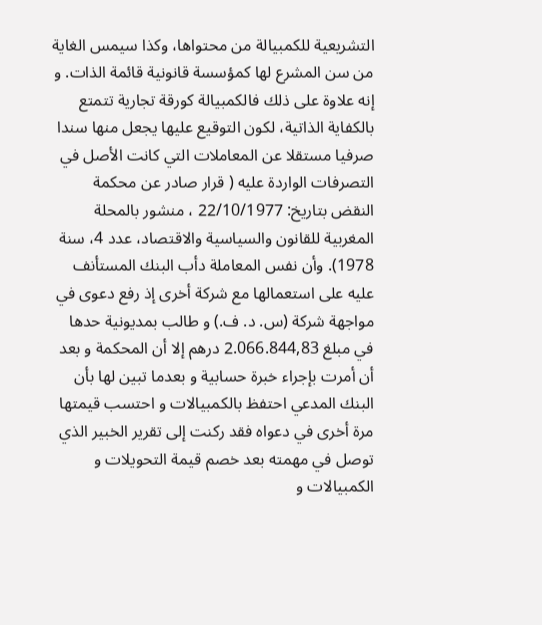التشريعية للكمبيالة من محتواها، وكذا سيمس الغاية من سن المشرع لها كمؤسسة قانونية قائمة الذات. و إنه علاوة على ذلك فالكمبيالة كورقة تجارية تتمتع بالكفاية الذاتية، لكون التوقيع عليها يجعل منها سندا صرفيا مستقلا عن المعاملات التي كانت الأصل في التصرفات الواردة عليه ( قرار صادر عن محكمة النقض بتاريخ: 22/10/1977 ، منشور بالمحلة المغربية للقانون والسياسية والاقتصاد، عدد 4، سنة 1978). وأن نفس المعاملة دأب البنك المستأنف عليه على استعمالها مع شركة أخرى إذ رفع دعوى في مواجهة شركة (س. د. ف.) و طالب بمديونية حدها في مبلغ 2.066.844,83 درهم إلا أن المحكمة و بعد أن أمرت بإجراء خبرة حسابية و بعدما تبين لها بأن البنك المدعي احتفظ بالكمبيالات و احتسب قيمتها مرة أخرى في دعواه فقد ركنت إلى تقرير الخبير الذي توصل في مهمته بعد خصم قيمة التحويلات و الكمبيالات و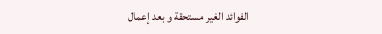الفوائد الغير مستحقة و بعد إعمال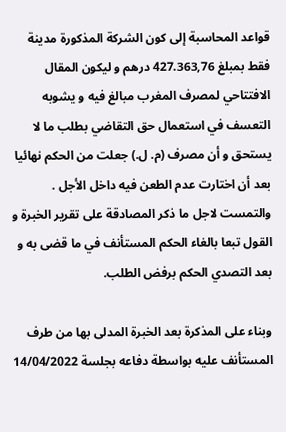قواعد المحاسبة إلى كون الشركة المذكورة مدينة فقط بمبلغ 427.363,76 درهم و ليكون المقال الافتتاحي لمصرف المغرب مبالغ فيه و يشوبه التعسف في استعمال حق التقاضي بطلب ما لا يستحق و أن مصرف (م. ل.) جعلت من الحكم نهائيا بعد أن اختارت عدم الطعن فيه داخل الأجل . والتمست لاجل ما ذكر المصادقة على تقرير الخبرة و القول تبعا بالغاء الحكم المستأنف في ما قضی به و بعد التصدي الحكم برفض الطلب.

وبناء على المذكرة بعد الخبرة المدلى بها من طرف المستأنف عليه بواسطة دفاعه بجلسة 14/04/2022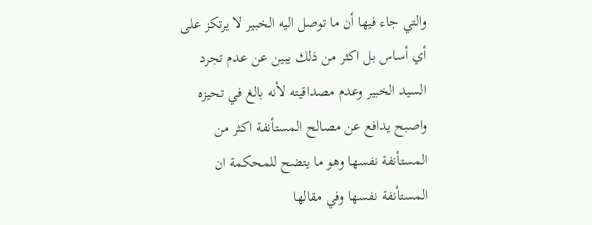والتي جاء فيها أن ما توصل اليه الخبير لا يرتكز على أي أساس بل اكثر من ذلك يبين عن عدم تجرد السيد الخبير وعدم مصداقيته لأنه بالغ في تحيزه واصبح يدافع عن مصالح المستأنفة اكثر من المستأنفة نفسها وهو ما يتضح للمحكمة ان المستأنفة نفسها وفي مقالها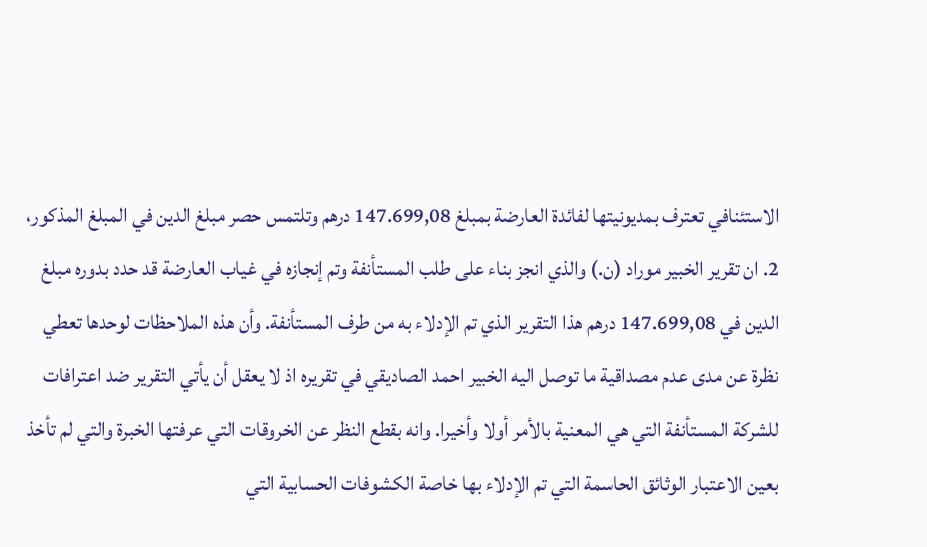الاستئنافي تعترف بمديونيتها لفائدة العارضة بمبلغ 147.699,08 درهم وتلتمس حصر مبلغ الدين في المبلغ المذكور، 2. ان تقرير الخبير موراد (ن.) والذي انجز بناء على طلب المستأنفة وتم إنجازه في غياب العارضة قد حدد بدوره مبلغ الدين في 147.699,08 درهم هذا التقرير الذي تم الإدلاء به من طرف المستأنفة. وأن هذه الملاحظات لوحدها تعطي نظرة عن مدى عدم مصداقية ما توصل اليه الخبير احمد الصاديقي في تقريره اذ لا يعقل أن يأتي التقرير ضد اعترافات للشركة المستأنفة التي هي المعنية بالأمر أولا وأخيرا. وانه بقطع النظر عن الخروقات التي عرفتها الخبرة والتي لم تأخذ بعين الاعتبار الوثائق الحاسمة التي تم الإدلاء بها خاصة الكشوفات الحسابية التي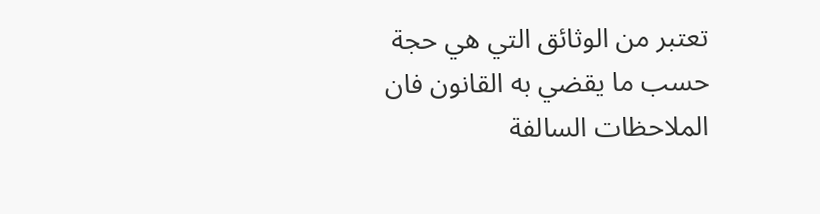تعتبر من الوثائق التي هي حجة حسب ما يقضي به القانون فان الملاحظات السالفة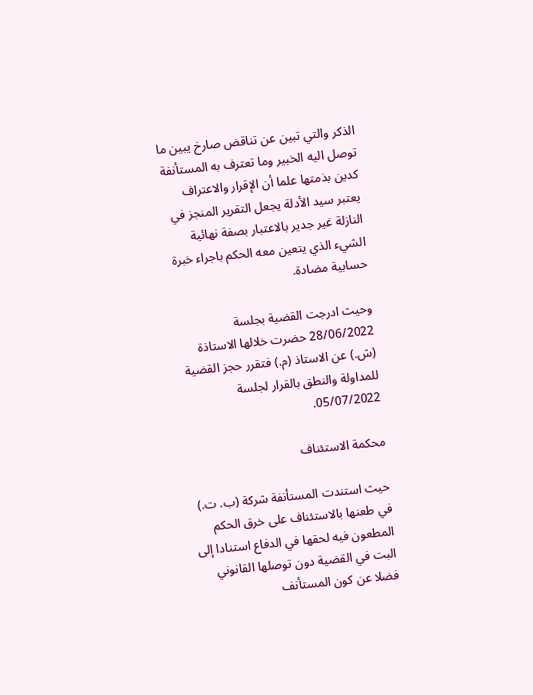الذكر والتي تبين عن تناقض صارخ يبين ما توصل اليه الخبير وما تعترف به المستأنفة كدين بذمتها علما أن الإقرار والاعتراف يعتبر سيد الأدلة يجعل التقرير المنجز في النازلة غير جدير بالاعتبار بصفة نهائية الشيء الذي يتعين معه الحكم باجراء خبرة حسابية مضادة.

وحيث ادرجت القضية بجلسة 28/06/2022 حضرت خلالها الاستاذة (ش.) عن الاستاذ (م.) فتقرر حجز القضية للمداولة والنطق بالقرار لجلسة 05/07/2022.

محكمة الاستئناف

حيث استندت المستأنفة شركة (ب. ت.) في طعنها بالاستئناف على خرق الحكم المطعون فيه لحقها في الدفاع استنادا إلى البت في القضية دون توصلها القانوني فضلا عن كون المستأنف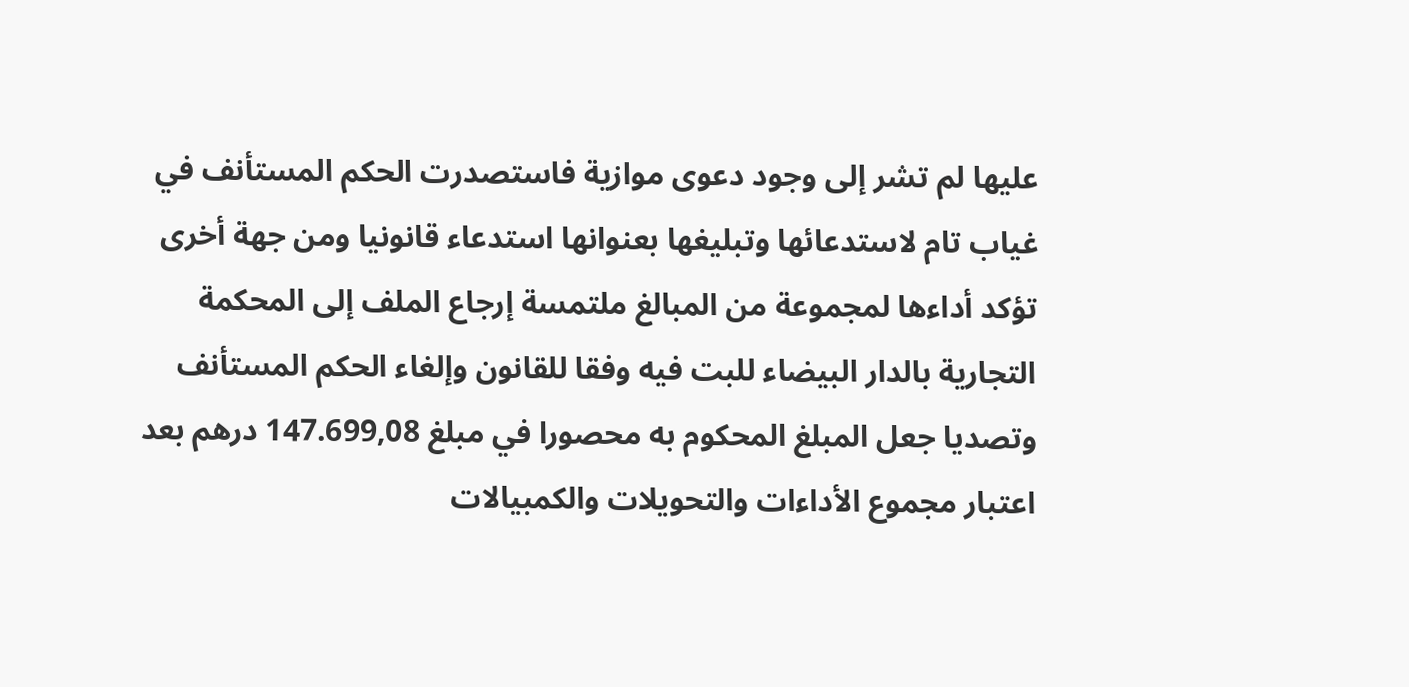عليها لم تشر إلى وجود دعوى موازية فاستصدرت الحكم المستأنف في غياب تام لاستدعائها وتبليغها بعنوانها استدعاء قانونيا ومن جهة أخرى تؤكد أداءها لمجموعة من المبالغ ملتمسة إرجاع الملف إلى المحكمة التجارية بالدار البيضاء للبت فيه وفقا للقانون وإلغاء الحكم المستأنف وتصديا جعل المبلغ المحكوم به محصورا في مبلغ 147.699,08 درهم بعد اعتبار مجموع الأداءات والتحويلات والكمبيالات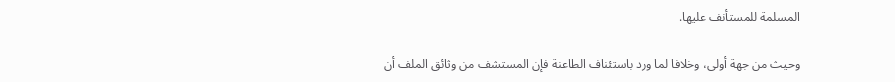المسلمة للمستأنف عليها.

وحيث من جهة أولى، وخلافا لما ورد باستئناف الطاعنة فإن المستشف من وثائق الملف أن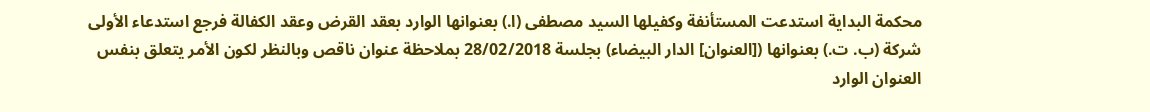محكمة البداية استدعت المستأنفة وكفيلها السيد مصطفى (ا.) بعنوانها الوارد بعقد القرض وعقد الكفالة فرجع استدعاء الأولى شركة (ب. ت.) بعنوانها ([العنوان] الدار البيضاء) بجلسة 28/02/2018 بملاحظة عنوان ناقص وبالنظر لكون الأمر يتعلق بنفس العنوان الوارد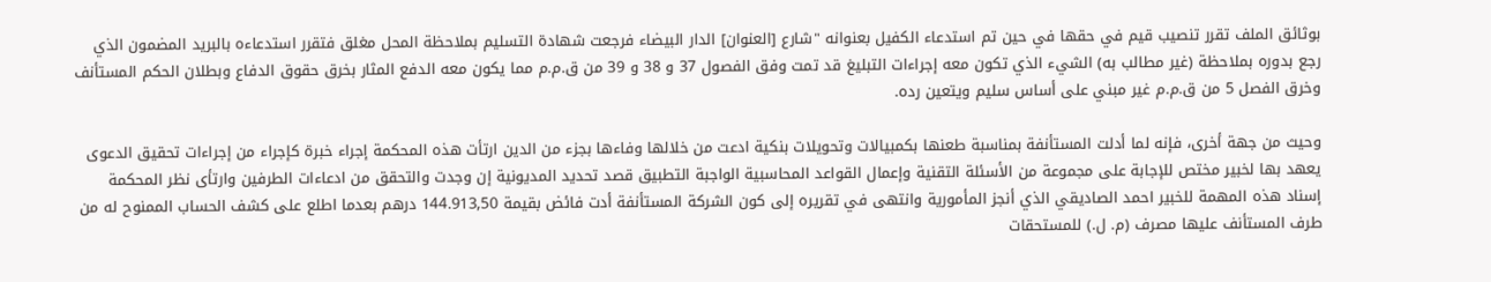بوثائق الملف تقرر تنصيب قيم في حقها في حين تم استدعاء الكفيل بعنوانه "شارع [العنوان] الدار البيضاء فرجعت شهادة التسليم بملاحظة المحل مغلق فتقرر استدعاءه بالبريد المضمون الذي رجع بدوره بملاحظة (غير مطالب به) الشيء الذي تكون معه إجراءات التبليغ قد تمت وفق الفصول 37 و 38 و 39 من ق.م.م مما يكون معه الدفع المثار بخرق حقوق الدفاع وبطلان الحكم المستأنف وخرق الفصل 5 من ق.م.م غير مبني على أساس سليم ويتعين رده.

وحيث من جهة أخرى، فإنه لما أدلت المستأنفة بمناسبة طعنها بكمبيالات وتحويلات بنكية ادعت من خلالها وفاءها بجزء من الدين ارتأت هذه المحكمة إجراء خبرة كإجراء من إجراءات تحقيق الدعوى يعهد بها لخبير مختص للإجابة على مجموعة من الأسئلة التقنية وإعمال القواعد المحاسبية الواجبة التطبيق قصد تحديد المديونية إن وجدت والتحقق من ادعاءات الطرفين وارتأى نظر المحكمة إسناد هذه المهمة للخبير احمد الصاديقي الذي أنجز المأمورية وانتهى في تقريره إلى كون الشركة المستأنفة أدت فائض بقيمة 144.913,50 درهم بعدما اطلع على كشف الحساب الممنوح له من طرف المستأنف عليها مصرف (م. ل.) للمستحقات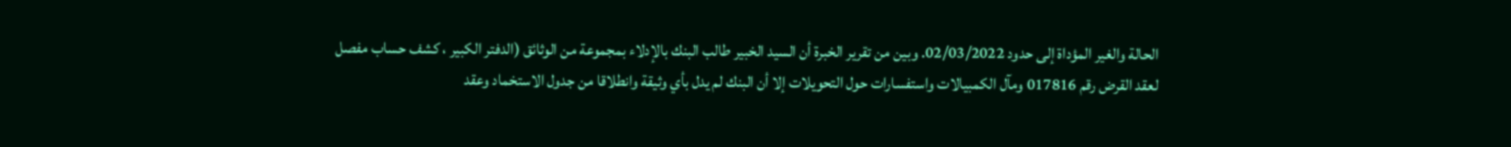الحالة والغير المؤداة إلى حدود 02/03/2022. وبين من تقرير الخبرة أن السيد الخبير طالب البنك بالإدلاء بمجموعة من الوثائق (الدفتر الكبير ، كشف حساب مفصل لعقد القرض رقم 017816 ومآل الكمبيالات واستفسارات حول التحويلات إلا أن البنك لم يدل بأي وثيقة وانطلاقا من جدول الاستخماد وعقد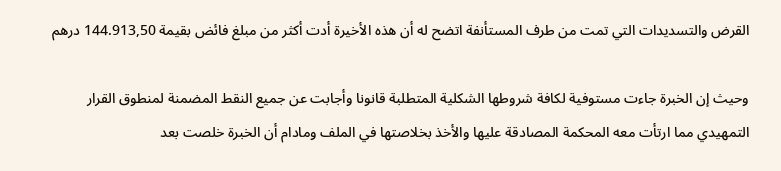القرض والتسديدات التي تمت من طرف المستأنفة اتضح له أن هذه الأخيرة أدت أكثر من مبلغ فائض بقيمة 144.913,50 درهم

وحيث إن الخبرة جاءت مستوفية لكافة شروطها الشكلية المتطلبة قانونا وأجابت عن جميع النقط المضمنة لمنطوق القرار التمهيدي مما ارتأت معه المحكمة المصادقة عليها والأخذ بخلاصتها في الملف ومادام أن الخبرة خلصت بعد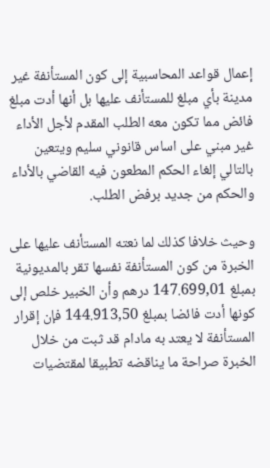إعمال قواعد المحاسبية إلى كون المستأنفة غير مدينة بأي مبلغ للمستأنف عليها بل أنها أدت مبلغ فائض مما تكون معه الطلب المقدم لأجل الأداء غير مبني على اساس قانوني سليم ويتعين بالتالي إلغاء الحكم المطعون فيه القاضي بالأداء والحكم من جديد برفض الطلب.

وحيث خلافا كذلك لما نعته المستأنف عليها على الخبرة من كون المستأنفة نفسها تقر بالمديونية بمبلغ 147.699,01 درهم وأن الخبير خلص إلى كونها أدت فائضا بمبلغ 144.913,50 فإن إقرار المستأنفة لا يعتد به مادام قد ثبت من خلال الخبرة صراحة ما يناقضه تطبيقا لمقتضيات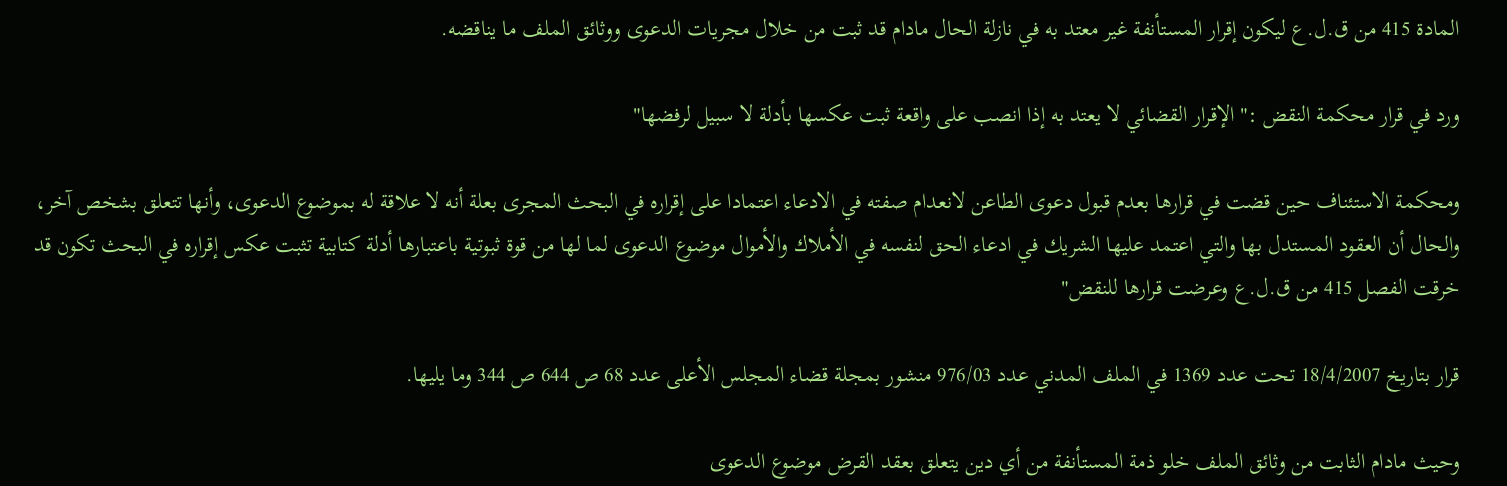المادة 415 من ق.ل.ع ليكون إقرار المستأنفة غير معتد به في نازلة الحال مادام قد ثبت من خلال مجريات الدعوى ووثائق الملف ما يناقضه.

ورد في قرار محكمة النقض :"الإقرار القضائي لا يعتد به إذا انصب على واقعة ثبت عكسها بأدلة لا سبيل لرفضها"

ومحكمة الاستئناف حين قضت في قرارها بعدم قبول دعوى الطاعن لانعدام صفته في الادعاء اعتمادا على إقراره في البحث المجرى بعلة أنه لا علاقة له بموضوع الدعوى، وأنها تتعلق بشخص آخر، والحال أن العقود المستدل بها والتي اعتمد عليها الشريك في ادعاء الحق لنفسه في الأملاك والأموال موضوع الدعوى لما لها من قوة ثبوتية باعتبارها أدلة كتابية تثبت عكس إقراره في البحث تكون قد خرقت الفصل 415 من ق.ل.ع وعرضت قرارها للنقض"

قرار بتاريخ 18/4/2007 تحت عدد 1369 في الملف المدني عدد 976/03 منشور بمجلة قضاء المجلس الأعلى عدد 68 ص 644 ص 344 وما يليها.

وحيث مادام الثابت من وثائق الملف خلو ذمة المستأنفة من أي دين يتعلق بعقد القرض موضوع الدعوى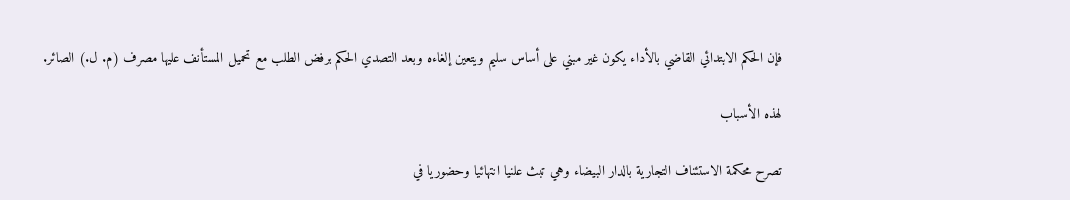فإن الحكم الابتدائي القاضي بالأداء يكون غير مبني على أساس سليم ويتعين إلغاءه وبعد التصدي الحكم برفض الطلب مع تحميل المستأنف عليها مصرف (م. ل.) الصائر.

لهذه الأسباب

تصرح محكمة الاستئناف التجارية بالدار البيضاء وهي تبث علنيا انتهائيا وحضوريا في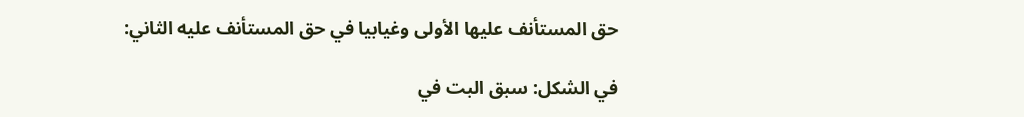حق المستأنف عليها الأولى وغيابيا في حق المستأنف عليه الثاني:

في الشكل: سبق البت في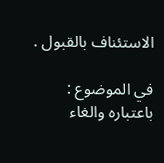الاستئناف بالقبول .

في الموضوع : باعتباره والغاء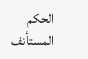الحكم المستأنف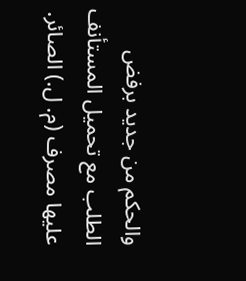والحكم من جديد برفض الطلب مع تحميل المستأنف عليها مصرف (م. ل.) الصائر.